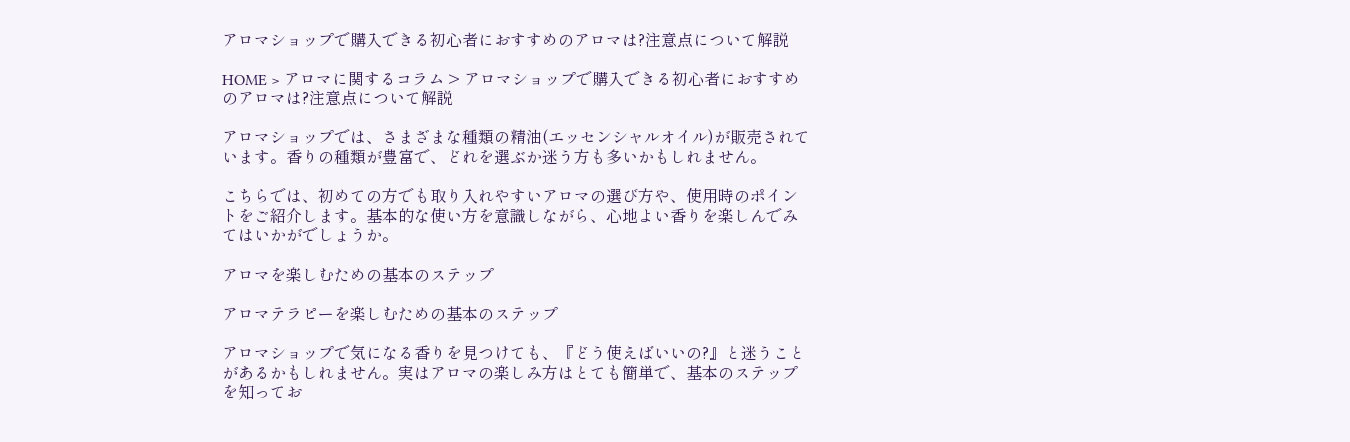アロマショップで購入できる初心者におすすめのアロマは?注意点について解説

HOME > アロマに関するコラム > アロマショップで購入できる初心者におすすめのアロマは?注意点について解説

アロマショップでは、さまざまな種類の精油(エッセンシャルオイル)が販売されています。香りの種類が豊富で、どれを選ぶか迷う方も多いかもしれません。

こちらでは、初めての方でも取り入れやすいアロマの選び方や、使用時のポイントをご紹介します。基本的な使い方を意識しながら、心地よい香りを楽しんでみてはいかがでしょうか。

アロマを楽しむための基本のステップ

アロマテラピーを楽しむための基本のステップ

アロマショップで気になる香りを見つけても、『どう使えばいいの?』と迷うことがあるかもしれません。実はアロマの楽しみ方はとても簡単で、基本のステップを知ってお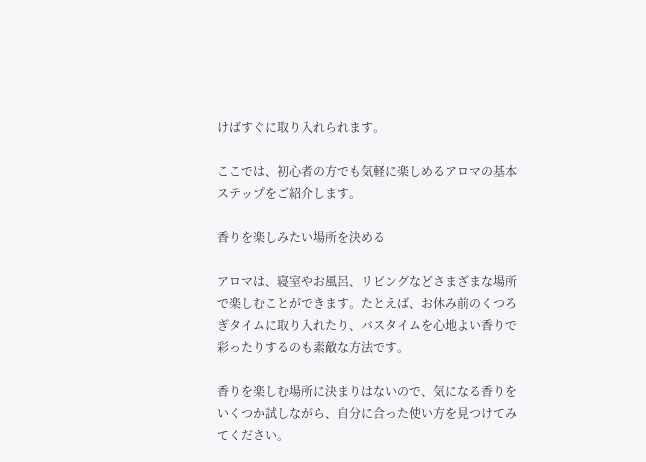けばすぐに取り入れられます。

ここでは、初心者の方でも気軽に楽しめるアロマの基本ステップをご紹介します。

香りを楽しみたい場所を決める

アロマは、寝室やお風呂、リビングなどさまざまな場所で楽しむことができます。たとえば、お休み前のくつろぎタイムに取り入れたり、バスタイムを心地よい香りで彩ったりするのも素敵な方法です。

香りを楽しむ場所に決まりはないので、気になる香りをいくつか試しながら、自分に合った使い方を見つけてみてください。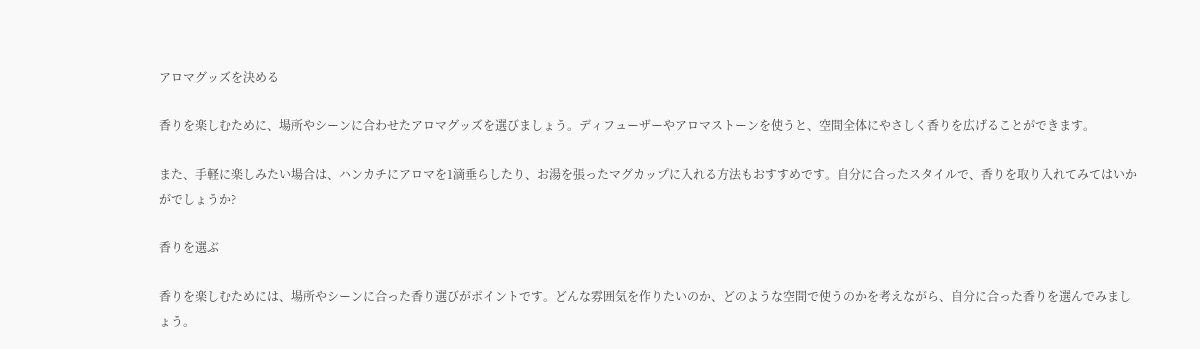アロマグッズを決める

香りを楽しむために、場所やシーンに合わせたアロマグッズを選びましょう。ディフューザーやアロマストーンを使うと、空間全体にやさしく香りを広げることができます。

また、手軽に楽しみたい場合は、ハンカチにアロマを1滴垂らしたり、お湯を張ったマグカップに入れる方法もおすすめです。自分に合ったスタイルで、香りを取り入れてみてはいかがでしょうか?

香りを選ぶ

香りを楽しむためには、場所やシーンに合った香り選びがポイントです。どんな雰囲気を作りたいのか、どのような空間で使うのかを考えながら、自分に合った香りを選んでみましょう。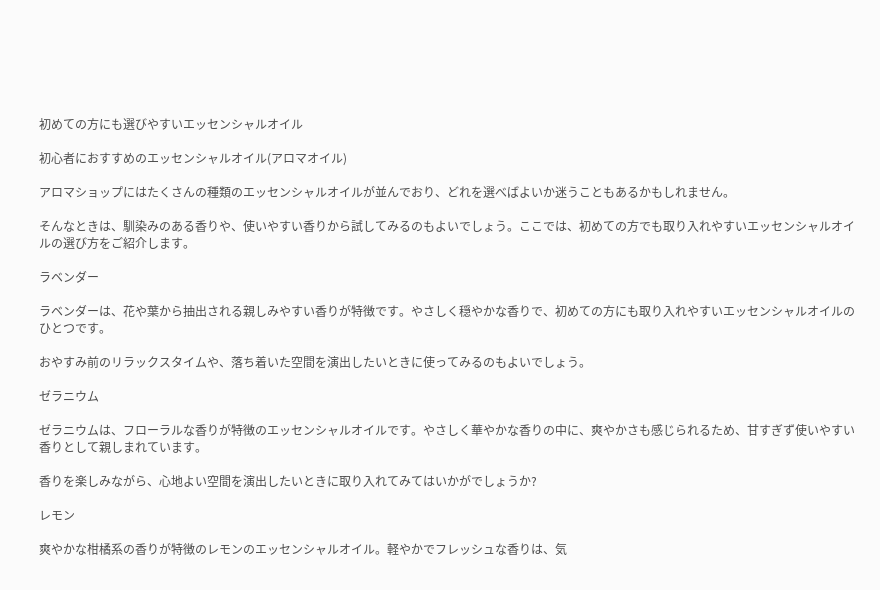初めての方にも選びやすいエッセンシャルオイル

初心者におすすめのエッセンシャルオイル(アロマオイル)

アロマショップにはたくさんの種類のエッセンシャルオイルが並んでおり、どれを選べばよいか迷うこともあるかもしれません。

そんなときは、馴染みのある香りや、使いやすい香りから試してみるのもよいでしょう。ここでは、初めての方でも取り入れやすいエッセンシャルオイルの選び方をご紹介します。

ラベンダー

ラベンダーは、花や葉から抽出される親しみやすい香りが特徴です。やさしく穏やかな香りで、初めての方にも取り入れやすいエッセンシャルオイルのひとつです。

おやすみ前のリラックスタイムや、落ち着いた空間を演出したいときに使ってみるのもよいでしょう。

ゼラニウム

ゼラニウムは、フローラルな香りが特徴のエッセンシャルオイルです。やさしく華やかな香りの中に、爽やかさも感じられるため、甘すぎず使いやすい香りとして親しまれています。

香りを楽しみながら、心地よい空間を演出したいときに取り入れてみてはいかがでしょうか?

レモン

爽やかな柑橘系の香りが特徴のレモンのエッセンシャルオイル。軽やかでフレッシュな香りは、気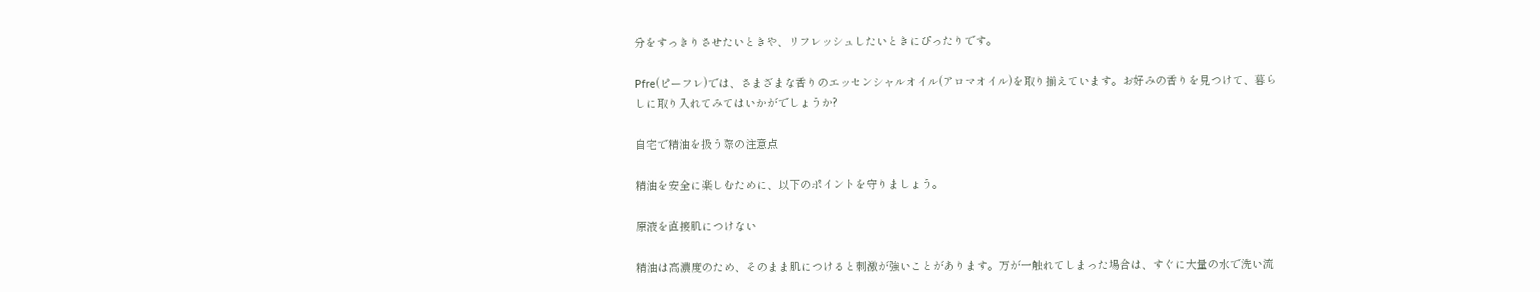分をすっきりさせたいときや、リフレッシュしたいときにぴったりです。

Pfre(ピーフレ)では、さまざまな香りのエッセンシャルオイル(アロマオイル)を取り揃えています。お好みの香りを見つけて、暮らしに取り入れてみてはいかがでしょうか?

自宅で精油を扱う際の注意点

精油を安全に楽しむために、以下のポイントを守りましょう。

原液を直接肌につけない

精油は高濃度のため、そのまま肌につけると刺激が強いことがあります。万が一触れてしまった場合は、すぐに大量の水で洗い流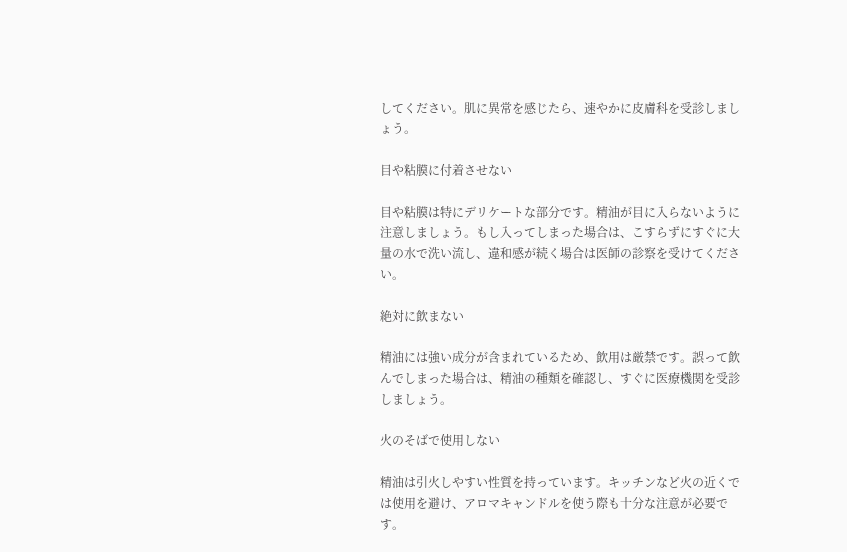してください。肌に異常を感じたら、速やかに皮膚科を受診しましょう。

目や粘膜に付着させない

目や粘膜は特にデリケートな部分です。精油が目に入らないように注意しましょう。もし入ってしまった場合は、こすらずにすぐに大量の水で洗い流し、違和感が続く場合は医師の診察を受けてください。

絶対に飲まない

精油には強い成分が含まれているため、飲用は厳禁です。誤って飲んでしまった場合は、精油の種類を確認し、すぐに医療機関を受診しましょう。

火のそばで使用しない

精油は引火しやすい性質を持っています。キッチンなど火の近くでは使用を避け、アロマキャンドルを使う際も十分な注意が必要です。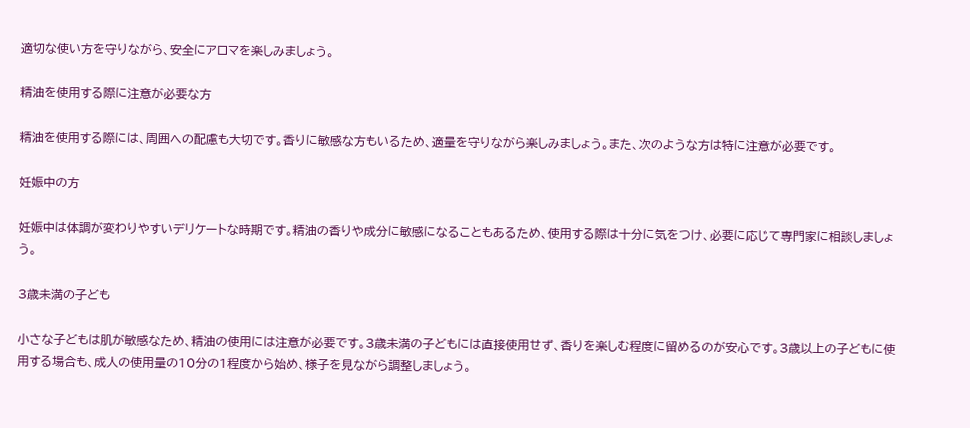適切な使い方を守りながら、安全にアロマを楽しみましょう。

精油を使用する際に注意が必要な方

精油を使用する際には、周囲への配慮も大切です。香りに敏感な方もいるため、適量を守りながら楽しみましょう。また、次のような方は特に注意が必要です。

妊娠中の方

妊娠中は体調が変わりやすいデリケートな時期です。精油の香りや成分に敏感になることもあるため、使用する際は十分に気をつけ、必要に応じて専門家に相談しましょう。

3歳未満の子ども

小さな子どもは肌が敏感なため、精油の使用には注意が必要です。3歳未満の子どもには直接使用せず、香りを楽しむ程度に留めるのが安心です。3歳以上の子どもに使用する場合も、成人の使用量の10分の1程度から始め、様子を見ながら調整しましょう。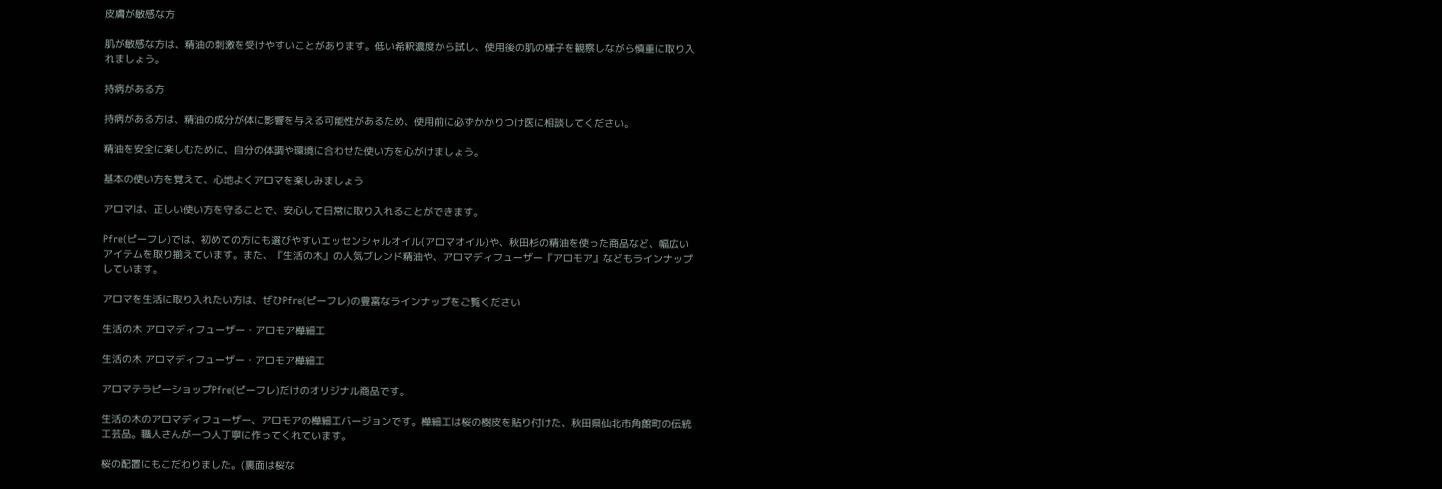皮膚が敏感な方

肌が敏感な方は、精油の刺激を受けやすいことがあります。低い希釈濃度から試し、使用後の肌の様子を観察しながら慎重に取り入れましょう。

持病がある方

持病がある方は、精油の成分が体に影響を与える可能性があるため、使用前に必ずかかりつけ医に相談してください。

精油を安全に楽しむために、自分の体調や環境に合わせた使い方を心がけましょう。

基本の使い方を覚えて、心地よくアロマを楽しみましょう

アロマは、正しい使い方を守ることで、安心して日常に取り入れることができます。

Pfre(ピーフレ)では、初めての方にも選びやすいエッセンシャルオイル(アロマオイル)や、秋田杉の精油を使った商品など、幅広いアイテムを取り揃えています。また、『生活の木』の人気ブレンド精油や、アロマディフューザー『アロモア』などもラインナップしています。

アロマを生活に取り入れたい方は、ぜひPfre(ピーフレ)の豊富なラインナップをご覧ください

生活の木 アロマディフューザー・アロモア樺細工

生活の木 アロマディフューザー・アロモア樺細工

アロマテラピーショップPfre(ピーフレ)だけのオリジナル商品です。

生活の木のアロマディフューザー、アロモアの樺細工バージョンです。樺細工は桜の樹皮を貼り付けた、秋田県仙北市角館町の伝統工芸品。職人さんが一つ人丁寧に作ってくれています。

桜の配置にもこだわりました。(裏面は桜な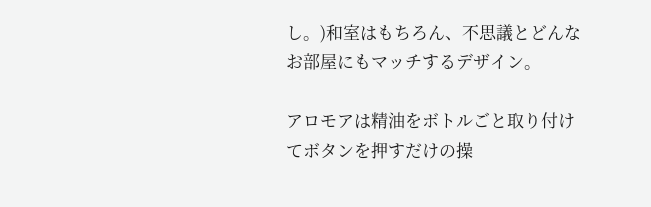し。)和室はもちろん、不思議とどんなお部屋にもマッチするデザイン。

アロモアは精油をボトルごと取り付けてボタンを押すだけの操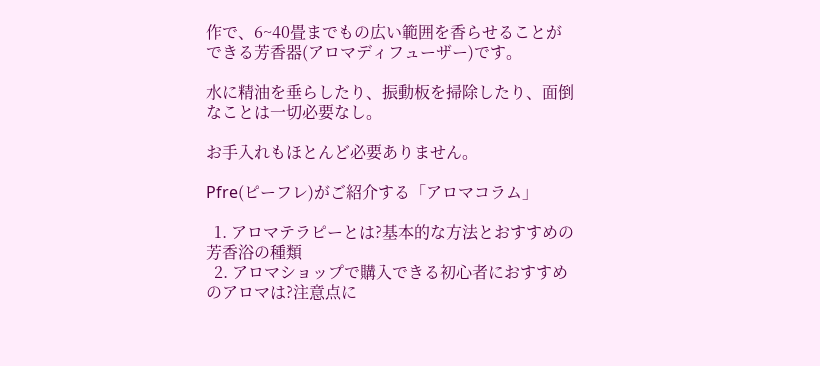作で、6~40畳までもの広い範囲を香らせることができる芳香器(アロマディフューザー)です。

水に精油を垂らしたり、振動板を掃除したり、面倒なことは一切必要なし。

お手入れもほとんど必要ありません。

Pfre(ピーフレ)がご紹介する「アロマコラム」

  1. アロマテラピーとは?基本的な方法とおすすめの芳香浴の種類
  2. アロマショップで購入できる初心者におすすめのアロマは?注意点に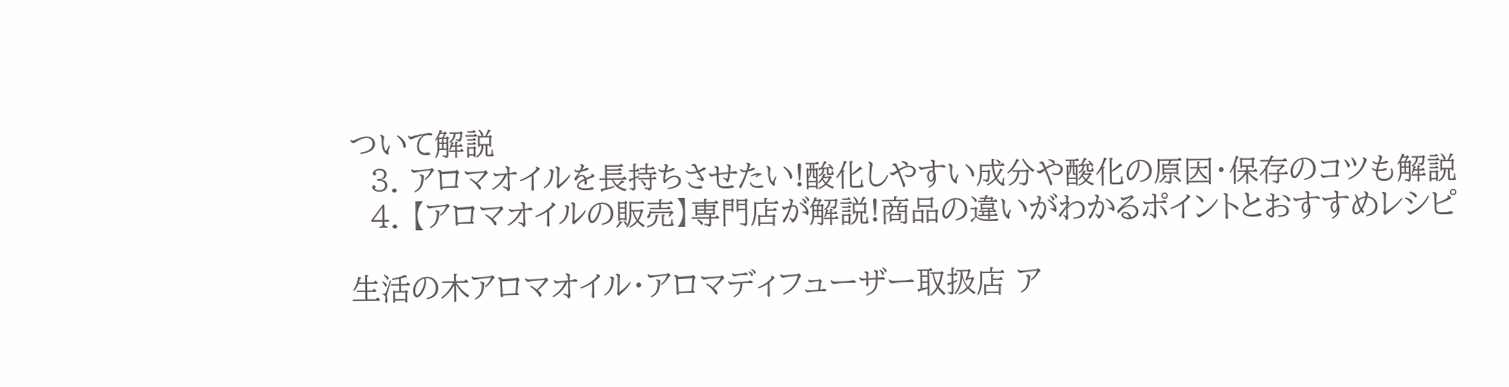ついて解説
  3. アロマオイルを長持ちさせたい!酸化しやすい成分や酸化の原因・保存のコツも解説
  4. 【アロマオイルの販売】専門店が解説!商品の違いがわかるポイントとおすすめレシピ

生活の木アロマオイル・アロマディフューザー取扱店 ア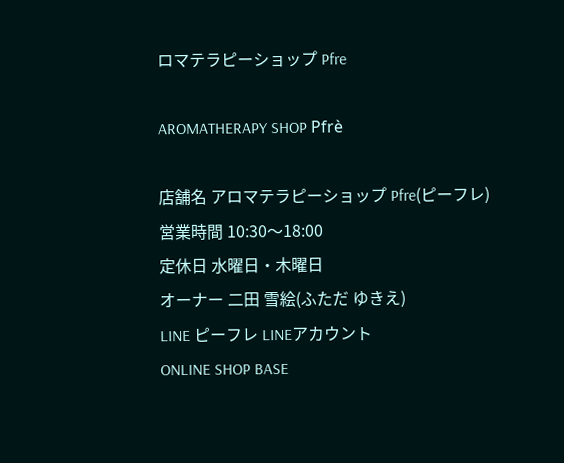ロマテラピーショップ Pfre

AROMATHERAPY SHOP Pfrè

店舗名 アロマテラピーショップ Pfre(ピーフレ)
営業時間 10:30〜18:00
定休日 水曜日・木曜日
オーナー 二田 雪絵(ふただ ゆきえ)
LINE ピーフレ LINEアカウント
ONLINE SHOP BASE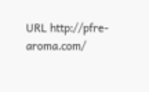URL http://pfre-aroma.com/